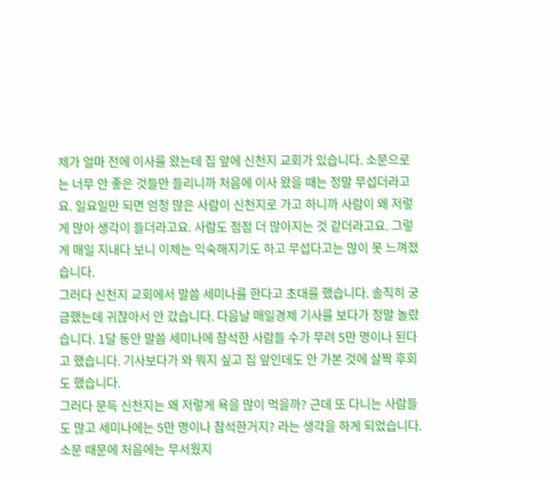제가 얼마 전에 이사를 왔는데 집 앞에 신천지 교회가 있습니다. 소문으로는 너무 안 좋은 것들만 들리니까 처음에 이사 왔을 때는 정말 무섭더라고요. 일요일만 되면 엄청 많은 사람이 신천지로 가고 하니까 사람이 왜 저렇게 많아 생각이 들더라고요. 사람도 점점 더 많아지는 것 같더라고요. 그렇게 매일 지내다 보니 이제는 익숙해지기도 하고 무섭다고는 많이 못 느껴졌습니다.
그러다 신천지 교회에서 말씀 세미나를 한다고 초대를 했습니다. 솔직히 궁금했는데 귀찮아서 안 갔습니다. 다음날 매일경제 기사를 보다가 정말 놀랐습니다. 1달 동안 말씀 세미나에 참석한 사람들 수가 무려 5만 명이나 된다고 했습니다. 기사보다가 와 뭐지 싶고 집 앞인데도 안 가본 것에 살짝 후회도 했습니다.
그러다 문득 신천지는 왜 저렇게 욕을 많이 먹을까? 근데 또 다니는 사람들도 많고 세미나에는 5만 명이나 참석한거지? 라는 생각을 하게 되었습니다. 소문 때문에 처음에는 무서웠지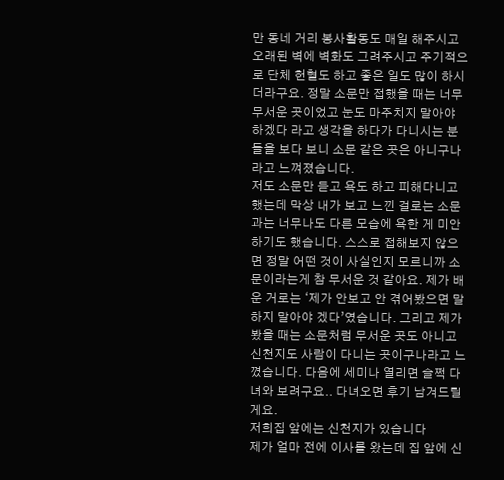만 동네 거리 봉사활동도 매일 해주시고 오래된 벽에 벽화도 그려주시고 주기적으로 단체 헌혈도 하고 좋은 일도 많이 하시더라구요. 정말 소문만 접했을 때는 너무 무서운 곳이었고 눈도 마주치지 말아야 하겠다 라고 생각을 하다가 다니시는 분들을 보다 보니 소문 같은 곳은 아니구나라고 느껴졌습니다.
저도 소문만 듣고 욕도 하고 피해다니고 했는데 막상 내가 보고 느낀 걸로는 소문과는 너무나도 다른 모습에 욕한 게 미안하기도 했습니다. 스스로 접해보지 않으면 정말 어떤 것이 사실인지 모르니까 소문이라는게 참 무서운 것 같아요. 제가 배운 거로는 ‘제가 안보고 안 겪어봤으면 말하지 말아야 겠다’였습니다. 그리고 제가 봤을 때는 소문처럼 무서운 곳도 아니고 신천지도 사람이 다니는 곳이구나라고 느꼈습니다. 다음에 세미나 열리면 슬쩍 다녀와 보려구요.. 다녀오면 후기 남겨드릴게요.
저희집 앞에는 신천지가 있습니다
제가 얼마 전에 이사를 왔는데 집 앞에 신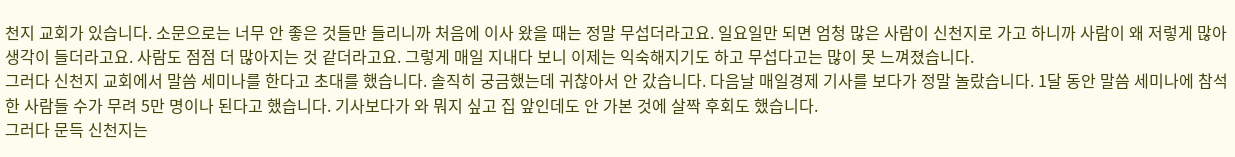천지 교회가 있습니다. 소문으로는 너무 안 좋은 것들만 들리니까 처음에 이사 왔을 때는 정말 무섭더라고요. 일요일만 되면 엄청 많은 사람이 신천지로 가고 하니까 사람이 왜 저렇게 많아 생각이 들더라고요. 사람도 점점 더 많아지는 것 같더라고요. 그렇게 매일 지내다 보니 이제는 익숙해지기도 하고 무섭다고는 많이 못 느껴졌습니다.
그러다 신천지 교회에서 말씀 세미나를 한다고 초대를 했습니다. 솔직히 궁금했는데 귀찮아서 안 갔습니다. 다음날 매일경제 기사를 보다가 정말 놀랐습니다. 1달 동안 말씀 세미나에 참석한 사람들 수가 무려 5만 명이나 된다고 했습니다. 기사보다가 와 뭐지 싶고 집 앞인데도 안 가본 것에 살짝 후회도 했습니다.
그러다 문득 신천지는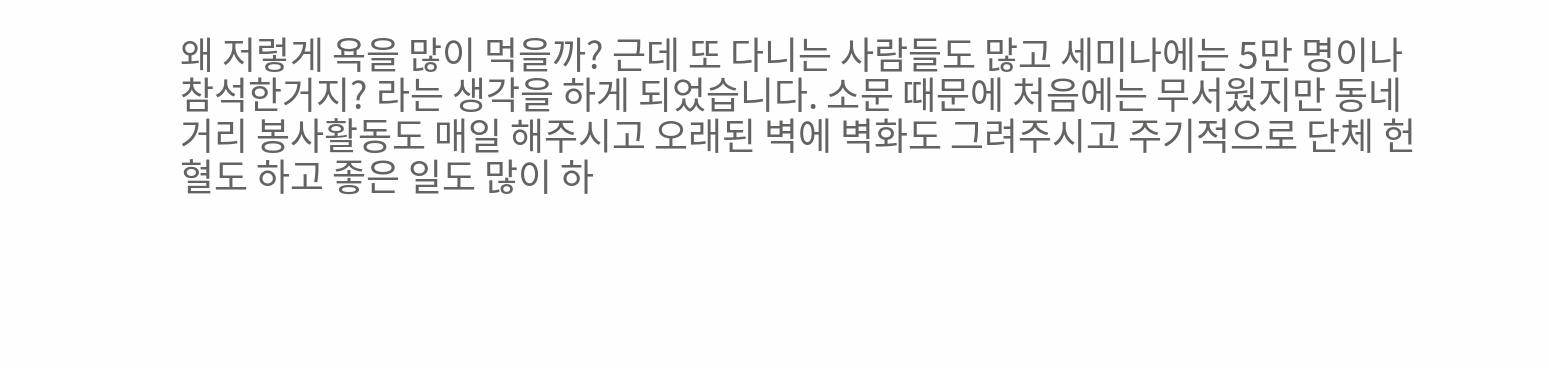왜 저렇게 욕을 많이 먹을까? 근데 또 다니는 사람들도 많고 세미나에는 5만 명이나 참석한거지? 라는 생각을 하게 되었습니다. 소문 때문에 처음에는 무서웠지만 동네 거리 봉사활동도 매일 해주시고 오래된 벽에 벽화도 그려주시고 주기적으로 단체 헌혈도 하고 좋은 일도 많이 하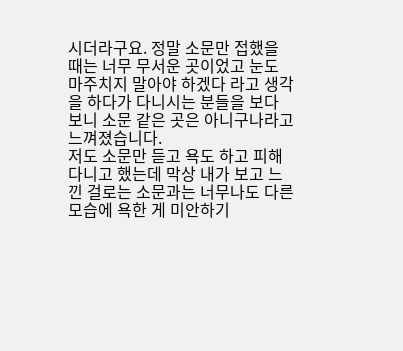시더라구요. 정말 소문만 접했을 때는 너무 무서운 곳이었고 눈도 마주치지 말아야 하겠다 라고 생각을 하다가 다니시는 분들을 보다 보니 소문 같은 곳은 아니구나라고 느껴졌습니다.
저도 소문만 듣고 욕도 하고 피해다니고 했는데 막상 내가 보고 느낀 걸로는 소문과는 너무나도 다른 모습에 욕한 게 미안하기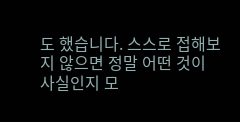도 했습니다. 스스로 접해보지 않으면 정말 어떤 것이 사실인지 모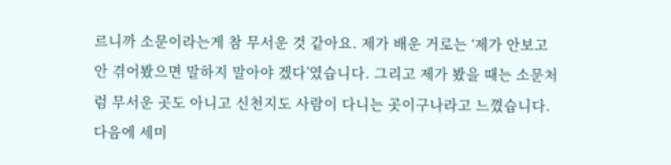르니까 소문이라는게 참 무서운 것 같아요. 제가 배운 거로는 ‘제가 안보고 안 겪어봤으면 말하지 말아야 겠다’였습니다. 그리고 제가 봤을 때는 소문처럼 무서운 곳도 아니고 신천지도 사람이 다니는 곳이구나라고 느꼈습니다. 다음에 세미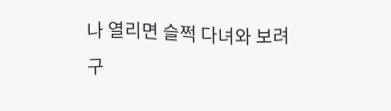나 열리면 슬쩍 다녀와 보려구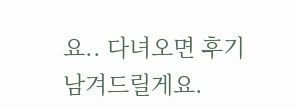요.. 다녀오면 후기 남겨드릴게요.